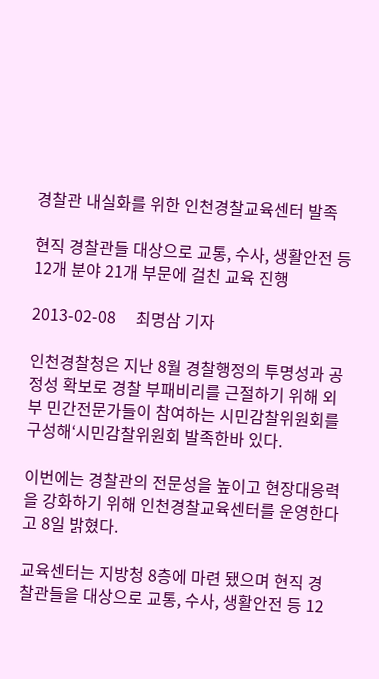경찰관 내실화를 위한 인천경찰교육센터 발족

현직 경찰관들 대상으로 교통, 수사, 생활안전 등 12개 분야 21개 부문에 걸친 교육 진행

2013-02-08     최명삼 기자

인천경찰청은 지난 8월 경찰행정의 투명성과 공정성 확보로 경찰 부패비리를 근절하기 위해 외부 민간전문가들이 참여하는 시민감찰위원회를 구성해‘시민감찰위원회 발족한바 있다.

이번에는 경찰관의 전문성을 높이고 현장대응력을 강화하기 위해 인천경찰교육센터를 운영한다고 8일 밝혔다.

교육센터는 지방청 8층에 마련 됐으며 현직 경찰관들을 대상으로 교통, 수사, 생활안전 등 12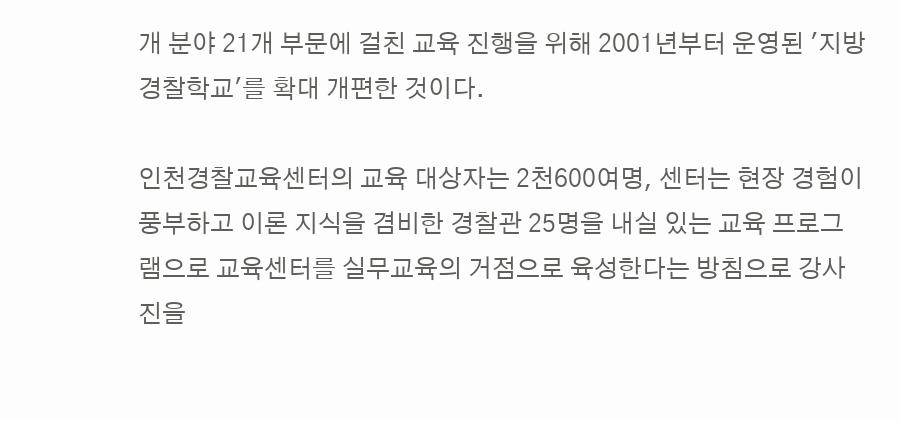개 분야 21개 부문에 걸친 교육 진행을 위해 2001년부터 운영된 '지방경찰학교'를 확대 개편한 것이다.

인천경찰교육센터의 교육 대상자는 2천600여명, 센터는 현장 경험이 풍부하고 이론 지식을 겸비한 경찰관 25명을 내실 있는 교육 프로그램으로 교육센터를 실무교육의 거점으로 육성한다는 방침으로 강사진을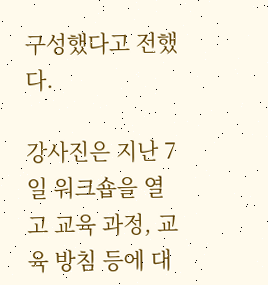구성했다고 전했다.

강사진은 지난 7일 워크숍을 열고 교육 과정, 교육 방침 등에 대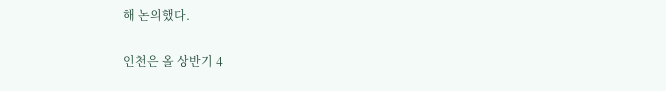해 논의했다.

인천은 올 상반기 4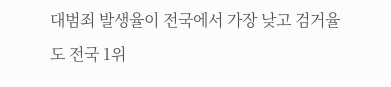대범죄 발생율이 전국에서 가장 낮고 검거율도 전국 1위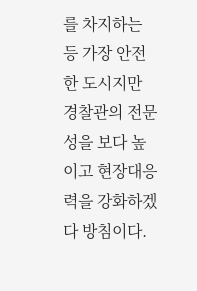를 차지하는 등 가장 안전한 도시지만 경찰관의 전문성을 보다 높이고 현장대응력을 강화하겠다 방침이다.